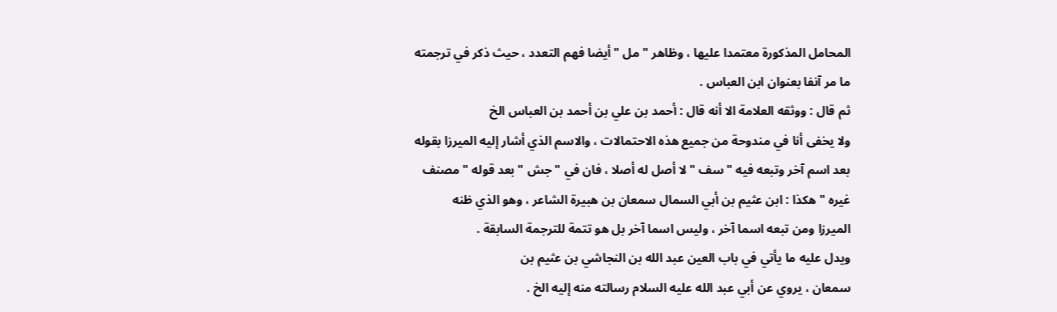المحامل المذكورة معتمدا عليها ، وظاهر " مل " أيضا فهم التعدد ، حيث ذكر في ترجمته
ما مر آنفا بعنوان ابن العباس .
ثم قال : ووثقه العلامة الا أنه قال : أحمد بن علي بن أحمد بن العباس الخ
ولا يخفى أنا في مندوحة من جميع هذه الاحتمالات ، والاسم الذي أشار إليه الميرزا بقوله
بعد اسم آخر وتبعه فيه " سف " لا أصل له أصلا ، فان في " جش " بعد قوله " مصنف
غيره " هكذا : ابن عثيم بن أبي السمال سمعان بن هبيرة الشاعر ، وهو الذي ظنه
الميرزا ومن تبعه اسما آخر ، وليس اسما آخر بل هو تتمة للترجمة السابقة .
ويدل عليه ما يأتي في باب العين عبد الله بن النجاشي بن عثيم بن
سمعان ، يروي عن أبي عبد الله عليه السلام رسالته منه إليه الخ .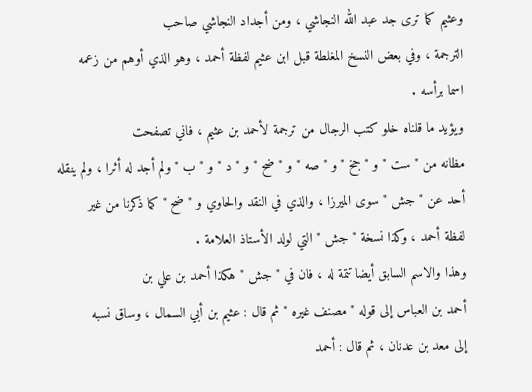وعثيم كما ترى جد عبد الله النجاشي ، ومن أجداد النجاشي صاحب
الترجمة ، وفي بعض النسخ المغلطة قبل ابن عثيم لفظة أحمد ، وهو الذي أوهم من زعمه
اسما برأسه .
ويؤيد ما قلناه خلو كتب الرجال من ترجمة لأحمد بن عثيم ، فاني تصفحت
مظانه من " ست " و " جخ " و " صه " و " ضح " و " د " و " ب " ولم أجد له أثرا ، ولم ينقله
أحد عن " جش " سوى الميرزا ، والذي في النقد والحاوي و " ضح " كما ذكرنا من غير
لفظة أحمد ، وكذا نسخة " جش " التي لولد الأستاذ العلامة .
وهذا والاسم السابق أيضا تتمة له ، فان في " جش " هكذا أحمد بن علي بن
أحمد بن العباس إلى قوله " مصنف غيره " ثم قال : عثيم بن أبي السمال ، وساق نسبه
إلى معد بن عدنان ، ثم قال : أحمد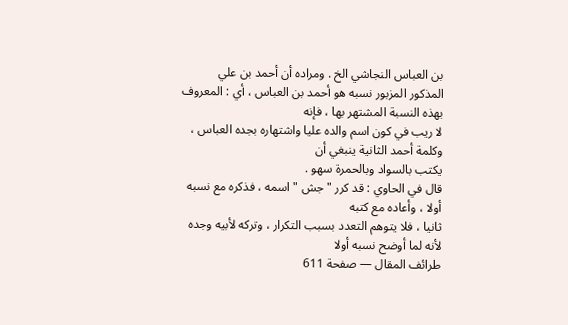بن العباس النجاشي الخ . ومراده أن أحمد بن علي
المذكور المزبور نسبه هو أحمد بن العباس ، أي : المعروف بهذه النسبة المشتهر بها ، فإنه
لا ريب في كون اسم والده عليا واشتهاره بجده العباس ، وكلمة أحمد الثانية ينبغي أن
يكتب بالسواد وبالحمرة سهو .
قال في الحاوي : قد كرر " جش " اسمه ، فذكره مع نسبه أولا ، وأعاده مع كتبه
ثانيا ، فلا يتوهم التعدد بسبب التكرار ، وتركه لأبيه وجده لأنه لما أوضح نسبه أولا
طرائف المقال — صفحة 611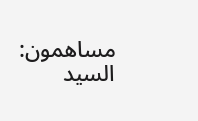مساهمون: السيد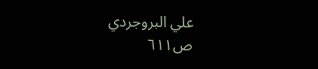علي البروجردي
ص٦١١